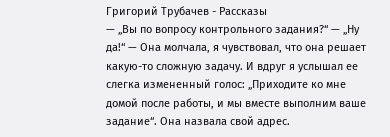Григорий Трубачев - Рассказы
— „Вы по вопросу контрольного задания?“ — „Ну да!“ — Она молчала, я чувствовал, что она решает какую-то сложную задачу. И вдруг я услышал ее слегка измененный голос: „Приходите ко мне домой после работы, и мы вместе выполним ваше задание“. Она назвала свой адрес.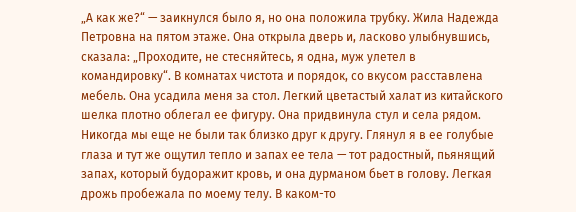„А как же?“ — заикнулся было я, но она положила трубку. Жила Надежда Петровна на пятом этаже. Она открыла дверь и, ласково улыбнувшись, сказала: „Проходите, не стесняйтесь, я одна, муж улетел в командировку“. В комнатах чистота и порядок, со вкусом расставлена мебель. Она усадила меня за стол. Легкий цветастый халат из китайского шелка плотно облегал ее фигуру. Она придвинула стул и села рядом. Никогда мы еще не были так близко друг к другу. Глянул я в ее голубые глаза и тут же ощутил тепло и запах ее тела — тот радостный, пьянящий запах, который будоражит кровь, и она дурманом бьет в голову. Легкая дрожь пробежала по моему телу. В каком-то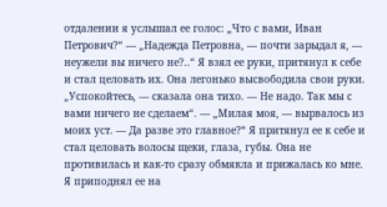отдалении я услышал ее голос: „Что с вами, Иван Петрович?“ — „Надежда Петровна, — почти зарыдал я, — неужели вы ничего не?..“ Я взял ее руки, притянул к себе и стал целовать их. Она легонько высвободила свои руки. „Успокойтесь, — сказала она тихо. — Не надо. Так мы с вами ничего не сделаем“. — „Милая моя, — вырвалось из моих уст. — Да разве это главное?“ Я притянул ее к себе и стал целовать волосы щеки, глаза, губы. Она не противилась и как-то сразу обмякла и прижалась ко мне. Я приподнял ее на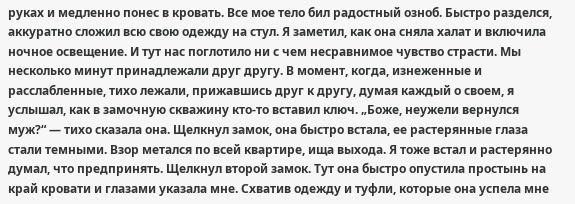руках и медленно понес в кровать. Все мое тело бил радостный озноб. Быстро разделся, аккуратно сложил всю свою одежду на стул. Я заметил, как она сняла халат и включила ночное освещение. И тут нас поглотило ни с чем несравнимое чувство страсти. Мы несколько минут принадлежали друг другу. В момент, когда, изнеженные и расслабленные, тихо лежали, прижавшись друг к другу, думая каждый о своем, я услышал, как в замочную скважину кто-то вставил ключ. „Боже, неужели вернулся муж?“ — тихо сказала она. Щелкнул замок, она быстро встала, ее растерянные глаза стали темными. Взор метался по всей квартире, ища выхода. Я тоже встал и растерянно думал, что предпринять. Щелкнул второй замок. Тут она быстро опустила простынь на край кровати и глазами указала мне. Схватив одежду и туфли, которые она успела мне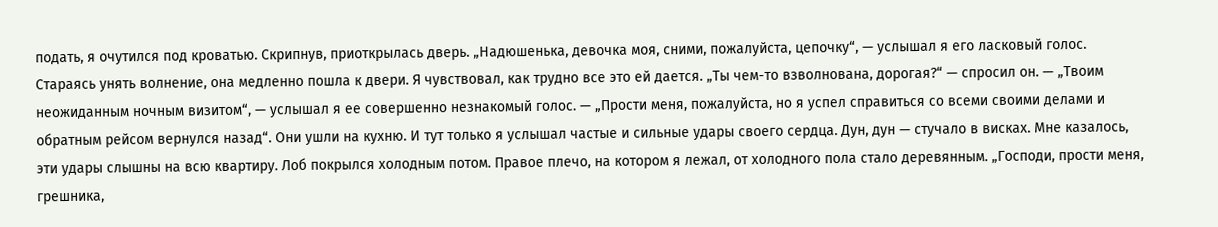подать, я очутился под кроватью. Скрипнув, приоткрылась дверь. „Надюшенька, девочка моя, сними, пожалуйста, цепочку“, — услышал я его ласковый голос. Стараясь унять волнение, она медленно пошла к двери. Я чувствовал, как трудно все это ей дается. „Ты чем-то взволнована, дорогая?“ — спросил он. — „Твоим неожиданным ночным визитом“, — услышал я ее совершенно незнакомый голос. — „Прости меня, пожалуйста, но я успел справиться со всеми своими делами и обратным рейсом вернулся назад“. Они ушли на кухню. И тут только я услышал частые и сильные удары своего сердца. Дун, дун — стучало в висках. Мне казалось, эти удары слышны на всю квартиру. Лоб покрылся холодным потом. Правое плечо, на котором я лежал, от холодного пола стало деревянным. „Господи, прости меня, грешника,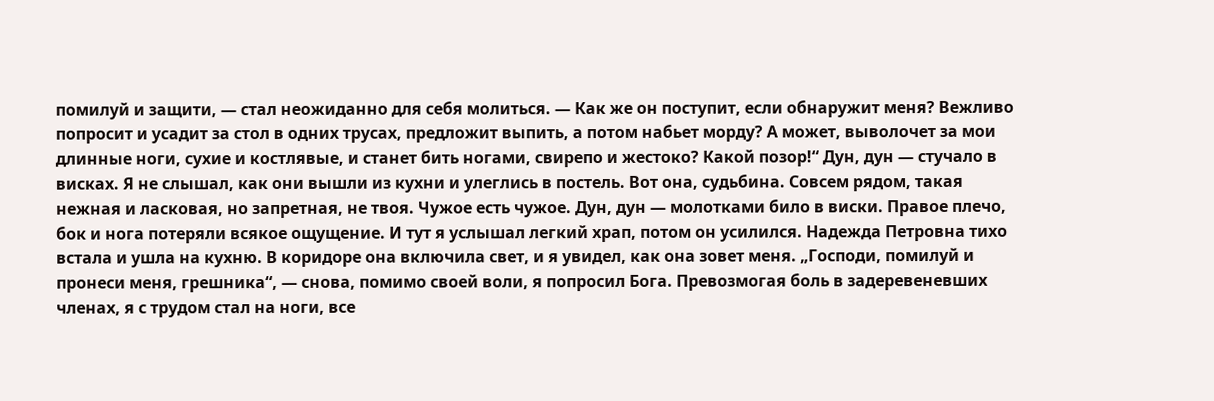помилуй и защити, — стал неожиданно для себя молиться. — Как же он поступит, если обнаружит меня? Вежливо попросит и усадит за стол в одних трусах, предложит выпить, а потом набьет морду? А может, выволочет за мои длинные ноги, сухие и костлявые, и станет бить ногами, свирепо и жестоко? Какой позор!“ Дун, дун — стучало в висках. Я не слышал, как они вышли из кухни и улеглись в постель. Вот она, судьбина. Совсем рядом, такая нежная и ласковая, но запретная, не твоя. Чужое есть чужое. Дун, дун — молотками било в виски. Правое плечо, бок и нога потеряли всякое ощущение. И тут я услышал легкий храп, потом он усилился. Надежда Петровна тихо встала и ушла на кухню. В коридоре она включила свет, и я увидел, как она зовет меня. „Господи, помилуй и пронеси меня, грешника“, — снова, помимо своей воли, я попросил Бога. Превозмогая боль в задеревеневших членах, я с трудом стал на ноги, все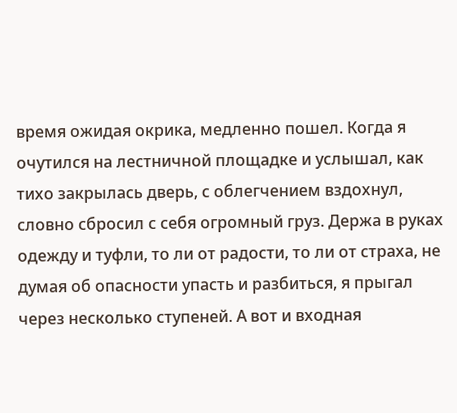время ожидая окрика, медленно пошел. Когда я очутился на лестничной площадке и услышал, как тихо закрылась дверь, с облегчением вздохнул, словно сбросил с себя огромный груз. Держа в руках одежду и туфли, то ли от радости, то ли от страха, не думая об опасности упасть и разбиться, я прыгал через несколько ступеней. А вот и входная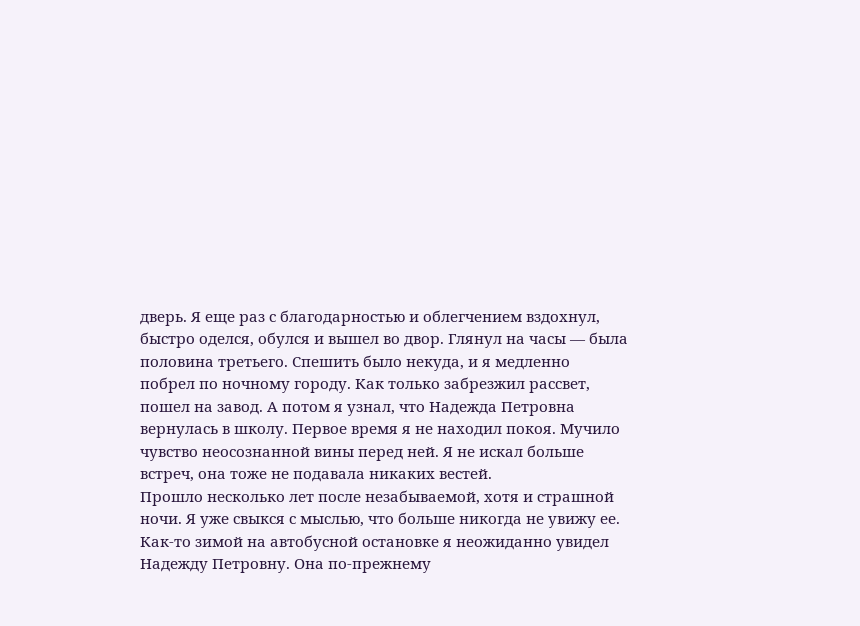дверь. Я еще раз с благодарностью и облегчением вздохнул, быстро оделся, обулся и вышел во двор. Глянул на часы — была половина третьего. Спешить было некуда, и я медленно побрел по ночному городу. Как только забрезжил рассвет, пошел на завод. А потом я узнал, что Надежда Петровна вернулась в школу. Первое время я не находил покоя. Мучило чувство неосознанной вины перед ней. Я не искал больше встреч, она тоже не подавала никаких вестей.
Прошло несколько лет после незабываемой, хотя и страшной ночи. Я уже свыкся с мыслью, что больше никогда не увижу ее. Как-то зимой на автобусной остановке я неожиданно увидел Надежду Петровну. Она по-прежнему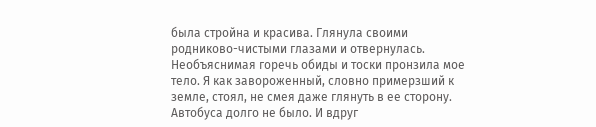была стройна и красива. Глянула своими родниково-чистыми глазами и отвернулась. Необъяснимая горечь обиды и тоски пронзила мое тело. Я как завороженный, словно примерзший к земле, стоял, не смея даже глянуть в ее сторону. Автобуса долго не было. И вдруг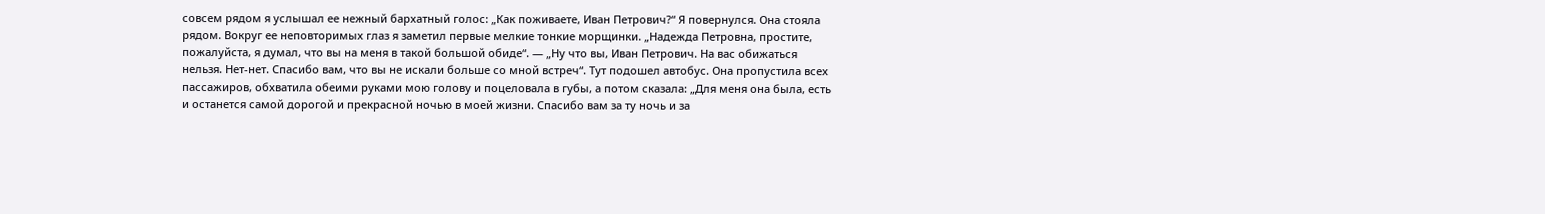совсем рядом я услышал ее нежный бархатный голос: „Как поживаете, Иван Петрович?“ Я повернулся. Она стояла рядом. Вокруг ее неповторимых глаз я заметил первые мелкие тонкие морщинки. „Надежда Петровна, простите, пожалуйста, я думал, что вы на меня в такой большой обиде“. — „Ну что вы, Иван Петрович. На вас обижаться нельзя. Нет-нет. Спасибо вам, что вы не искали больше со мной встреч“. Тут подошел автобус. Она пропустила всех пассажиров, обхватила обеими руками мою голову и поцеловала в губы, а потом сказала: „Для меня она была, есть и останется самой дорогой и прекрасной ночью в моей жизни. Спасибо вам за ту ночь и за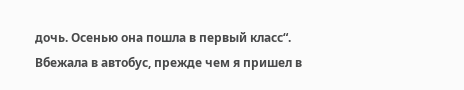дочь. Осенью она пошла в первый класс“. Вбежала в автобус, прежде чем я пришел в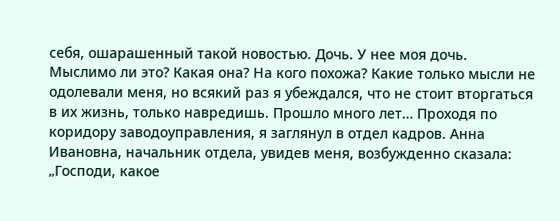себя, ошарашенный такой новостью. Дочь. У нее моя дочь. Мыслимо ли это? Какая она? На кого похожа? Какие только мысли не одолевали меня, но всякий раз я убеждался, что не стоит вторгаться в их жизнь, только навредишь. Прошло много лет… Проходя по коридору заводоуправления, я заглянул в отдел кадров. Анна Ивановна, начальник отдела, увидев меня, возбужденно сказала: „Господи, какое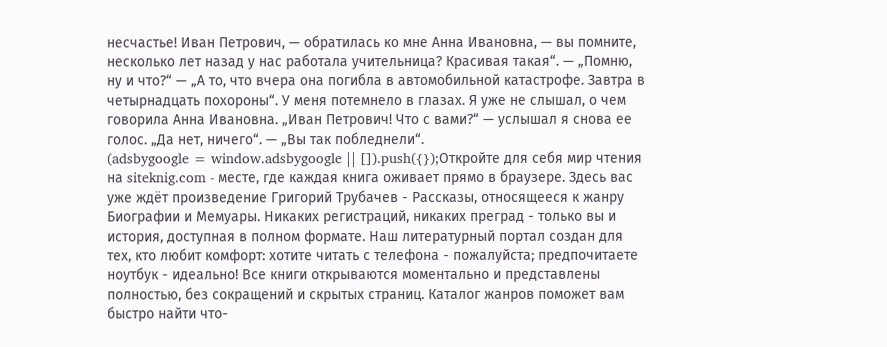несчастье! Иван Петрович, — обратилась ко мне Анна Ивановна, — вы помните, несколько лет назад у нас работала учительница? Красивая такая“. — „Помню, ну и что?“ — „А то, что вчера она погибла в автомобильной катастрофе. Завтра в четырнадцать похороны“. У меня потемнело в глазах. Я уже не слышал, о чем говорила Анна Ивановна. „Иван Петрович! Что с вами?“ — услышал я снова ее голос. „Да нет, ничего“. — „Вы так побледнели“.
(adsbygoogle = window.adsbygoogle || []).push({});Откройте для себя мир чтения на siteknig.com - месте, где каждая книга оживает прямо в браузере. Здесь вас уже ждёт произведение Григорий Трубачев - Рассказы, относящееся к жанру Биографии и Мемуары. Никаких регистраций, никаких преград - только вы и история, доступная в полном формате. Наш литературный портал создан для тех, кто любит комфорт: хотите читать с телефона - пожалуйста; предпочитаете ноутбук - идеально! Все книги открываются моментально и представлены полностью, без сокращений и скрытых страниц. Каталог жанров поможет вам быстро найти что-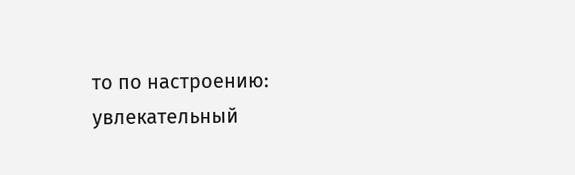то по настроению: увлекательный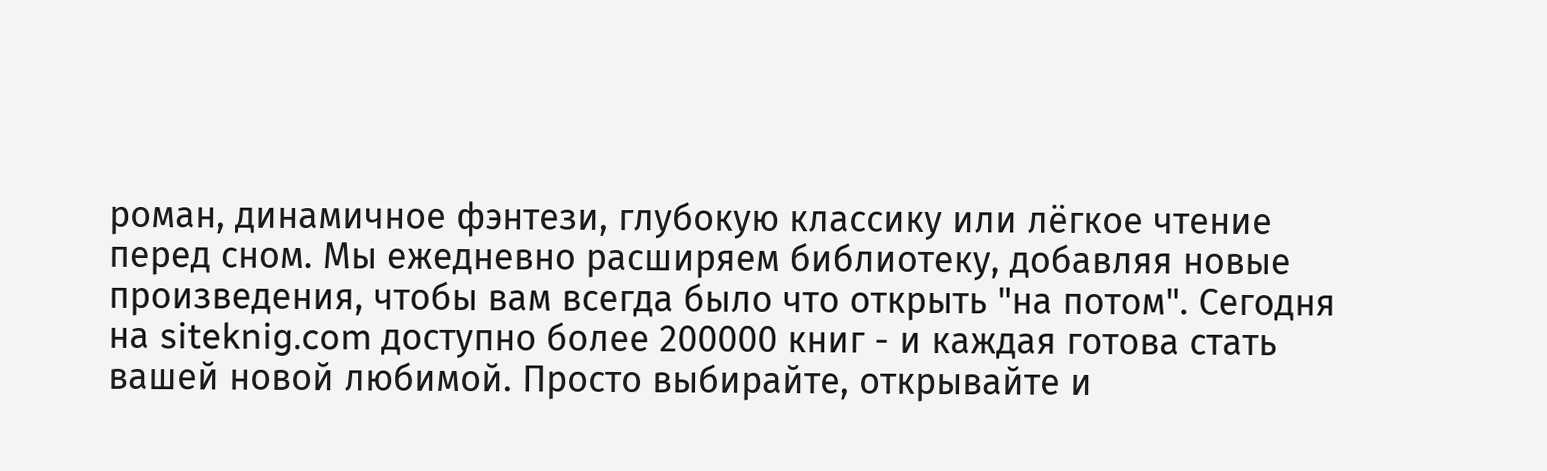роман, динамичное фэнтези, глубокую классику или лёгкое чтение перед сном. Мы ежедневно расширяем библиотеку, добавляя новые произведения, чтобы вам всегда было что открыть "на потом". Сегодня на siteknig.com доступно более 200000 книг - и каждая готова стать вашей новой любимой. Просто выбирайте, открывайте и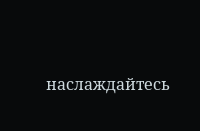наслаждайтесь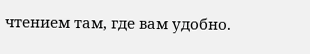чтением там, где вам удобно.